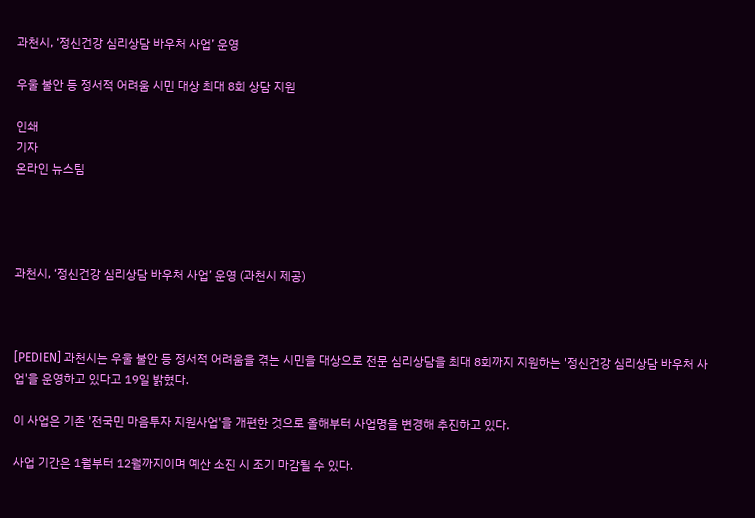과천시, ‘정신건강 심리상담 바우처 사업’ 운영

우울 불안 등 정서적 어려움 시민 대상 최대 8회 상담 지원

인쇄
기자
온라인 뉴스팀




과천시, ‘정신건강 심리상담 바우처 사업’ 운영 (과천시 제공)



[PEDIEN] 과천시는 우울 불안 등 정서적 어려움을 겪는 시민을 대상으로 전문 심리상담을 최대 8회까지 지원하는 '정신건강 심리상담 바우처 사업'을 운영하고 있다고 19일 밝혔다.

이 사업은 기존 '전국민 마음투자 지원사업'을 개편한 것으로 올해부터 사업명을 변경해 추진하고 있다.

사업 기간은 1월부터 12월까지이며 예산 소진 시 조기 마감될 수 있다.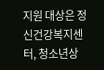지원 대상은 정신건강복지센터, 청소년상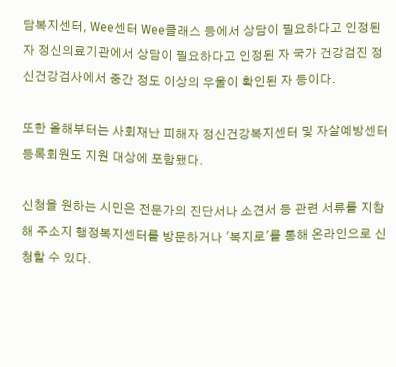담복지센터, Wee센터 Wee클래스 등에서 상담이 필요하다고 인정된 자 정신의료기관에서 상담이 필요하다고 인정된 자 국가 건강검진 정신건강검사에서 중간 정도 이상의 우울이 확인된 자 등이다.

또한 올해부터는 사회재난 피해자 정신건강복지센터 및 자살예방센터 등록회원도 지원 대상에 포함됐다.

신청을 원하는 시민은 전문가의 진단서나 소견서 등 관련 서류를 지참해 주소지 행정복지센터를 방문하거나 '복지로'를 통해 온라인으로 신청할 수 있다.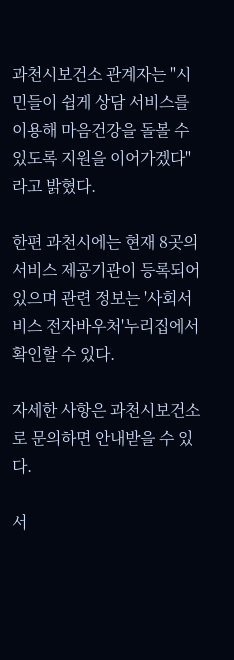과천시보건소 관계자는 "시민들이 쉽게 상담 서비스를 이용해 마음건강을 돌볼 수 있도록 지원을 이어가겠다"라고 밝혔다.

한편 과천시에는 현재 8곳의 서비스 제공기관이 등록되어 있으며 관련 정보는 '사회서비스 전자바우처'누리집에서 확인할 수 있다.

자세한 사항은 과천시보건소로 문의하면 안내받을 수 있다.

서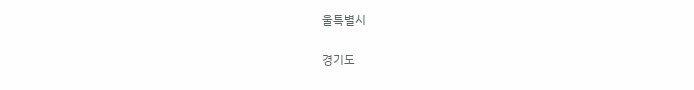울특별시

경기도